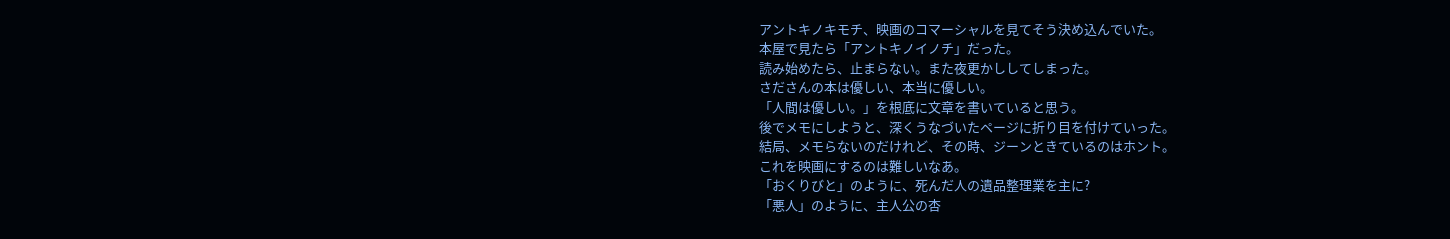アントキノキモチ、映画のコマーシャルを見てそう決め込んでいた。
本屋で見たら「アントキノイノチ」だった。
読み始めたら、止まらない。また夜更かししてしまった。
さださんの本は優しい、本当に優しい。
「人間は優しい。」を根底に文章を書いていると思う。
後でメモにしようと、深くうなづいたページに折り目を付けていった。
結局、メモらないのだけれど、その時、ジーンときているのはホント。
これを映画にするのは難しいなあ。
「おくりびと」のように、死んだ人の遺品整理業を主に?
「悪人」のように、主人公の杏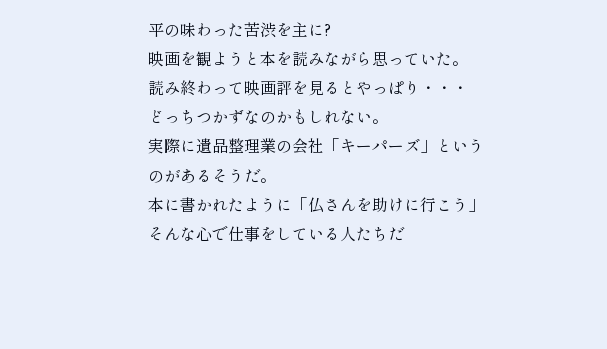平の味わった苦渋を主に?
映画を観ようと本を読みながら思っていた。
読み終わって映画評を見るとやっぱり・・・
どっちつかずなのかもしれない。
実際に遺品整理業の会社「キーパーズ」というのがあるそうだ。
本に書かれたように「仏さんを助けに行こう」
そんな心で仕事をしている人たちだ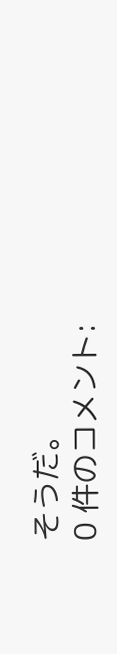そうだ。
0 件のコメント: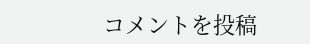コメントを投稿